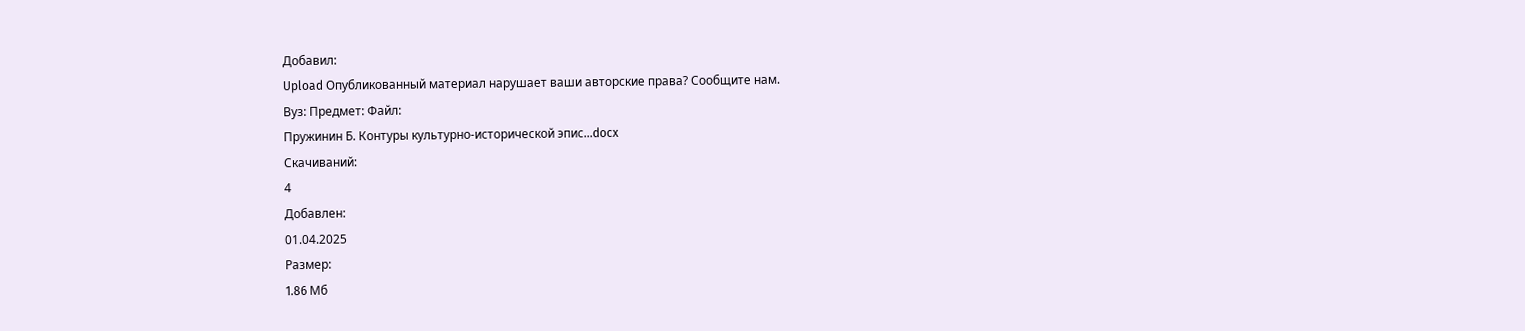Добавил:
Upload Опубликованный материал нарушает ваши авторские права? Сообщите нам.
Вуз: Предмет: Файл:
Пружинин Б. Контуры культурно-исторической эпис...docx
Скачиваний:
4
Добавлен:
01.04.2025
Размер:
1.86 Mб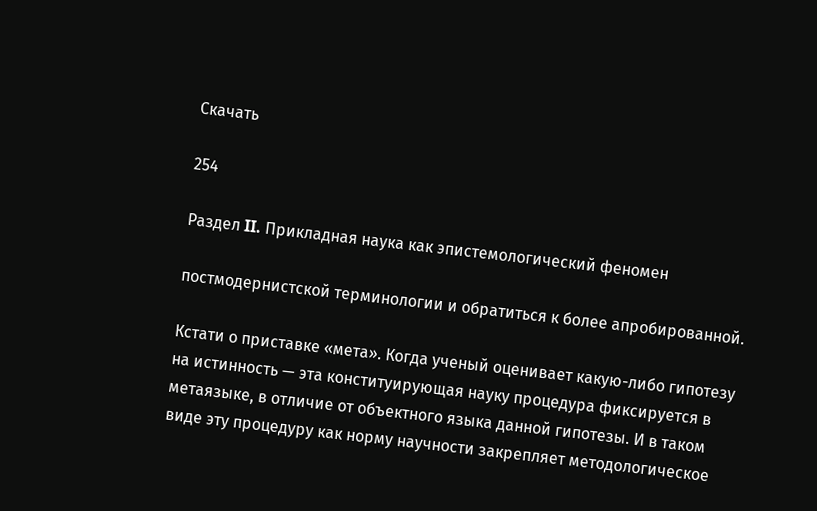Скачать

254

Раздел II. Прикладная наука как эпистемологический феномен

постмодернистской терминологии и обратиться к более апробированной.

Кстати о приставке «мета». Когда ученый оценивает какую-либо гипотезу на истинность — эта конституирующая науку процедура фиксируется в метаязыке, в отличие от объектного языка данной гипотезы. И в таком виде эту процедуру как норму научности закрепляет методологическое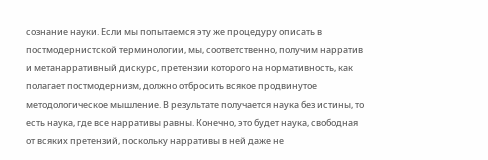сознание науки. Если мы попытаемся эту же процедуру описать в постмодернистской терминологии, мы, соответственно, получим нарратив и метанарративный дискурс, претензии которого на нормативность, как полагает постмодернизм, должно отбросить всякое продвинутое методологическое мышление. В результате получается наука без истины, то есть наука, где все нарративы равны. Конечно, это будет наука, свободная от всяких претензий, поскольку нарративы в ней даже не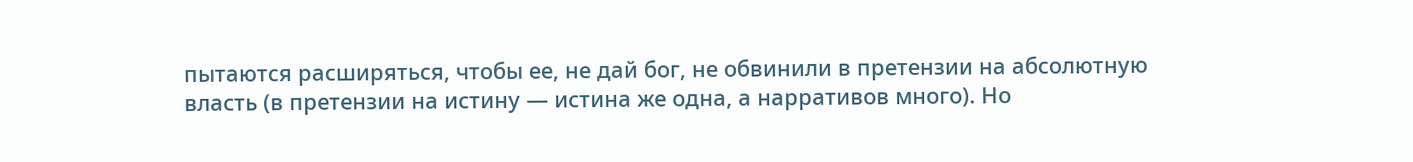пытаются расширяться, чтобы ее, не дай бог, не обвинили в претензии на абсолютную власть (в претензии на истину — истина же одна, а нарративов много). Но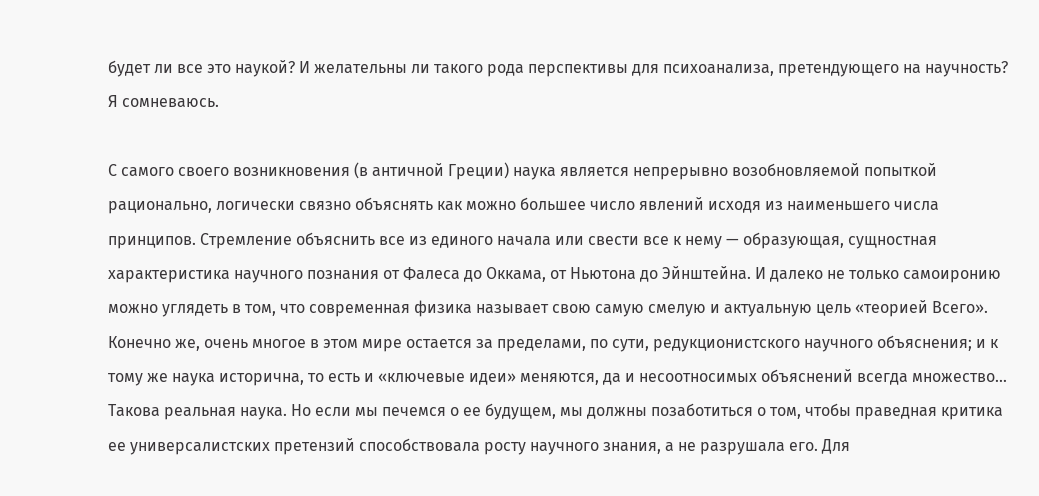будет ли все это наукой? И желательны ли такого рода перспективы для психоанализа, претендующего на научность? Я сомневаюсь.

С самого своего возникновения (в античной Греции) наука является непрерывно возобновляемой попыткой рационально, логически связно объяснять как можно большее число явлений исходя из наименьшего числа принципов. Стремление объяснить все из единого начала или свести все к нему — образующая, сущностная характеристика научного познания от Фалеса до Оккама, от Ньютона до Эйнштейна. И далеко не только самоиронию можно углядеть в том, что современная физика называет свою самую смелую и актуальную цель «теорией Всего». Конечно же, очень многое в этом мире остается за пределами, по сути, редукционистского научного объяснения; и к тому же наука исторична, то есть и «ключевые идеи» меняются, да и несоотносимых объяснений всегда множество... Такова реальная наука. Но если мы печемся о ее будущем, мы должны позаботиться о том, чтобы праведная критика ее универсалистских претензий способствовала росту научного знания, а не разрушала его. Для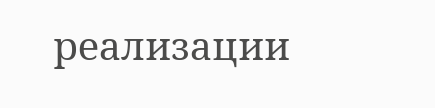реализации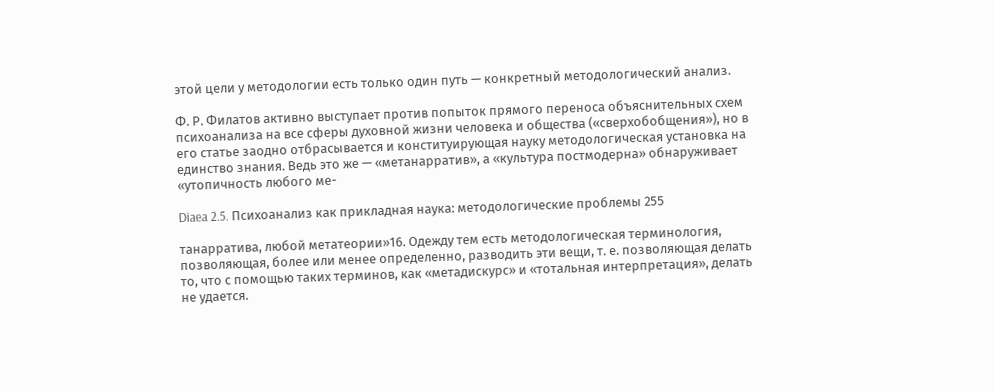этой цели у методологии есть только один путь — конкретный методологический анализ.

Ф. Р. Филатов активно выступает против попыток прямого переноса объяснительных схем психоанализа на все сферы духовной жизни человека и общества («сверхобобщения»), но в его статье заодно отбрасывается и конституирующая науку методологическая установка на единство знания. Ведь это же — «метанарратив», а «культура постмодерна» обнаруживает «утопичность любого ме-

Diaea 2.5. Психоанализ как прикладная наука: методологические проблемы 255

танарратива, любой метатеории»16. Одежду тем есть методологическая терминология, позволяющая, более или менее определенно, разводить эти вещи, т. е. позволяющая делать то, что с помощью таких терминов, как «метадискурс» и «тотальная интерпретация», делать не удается.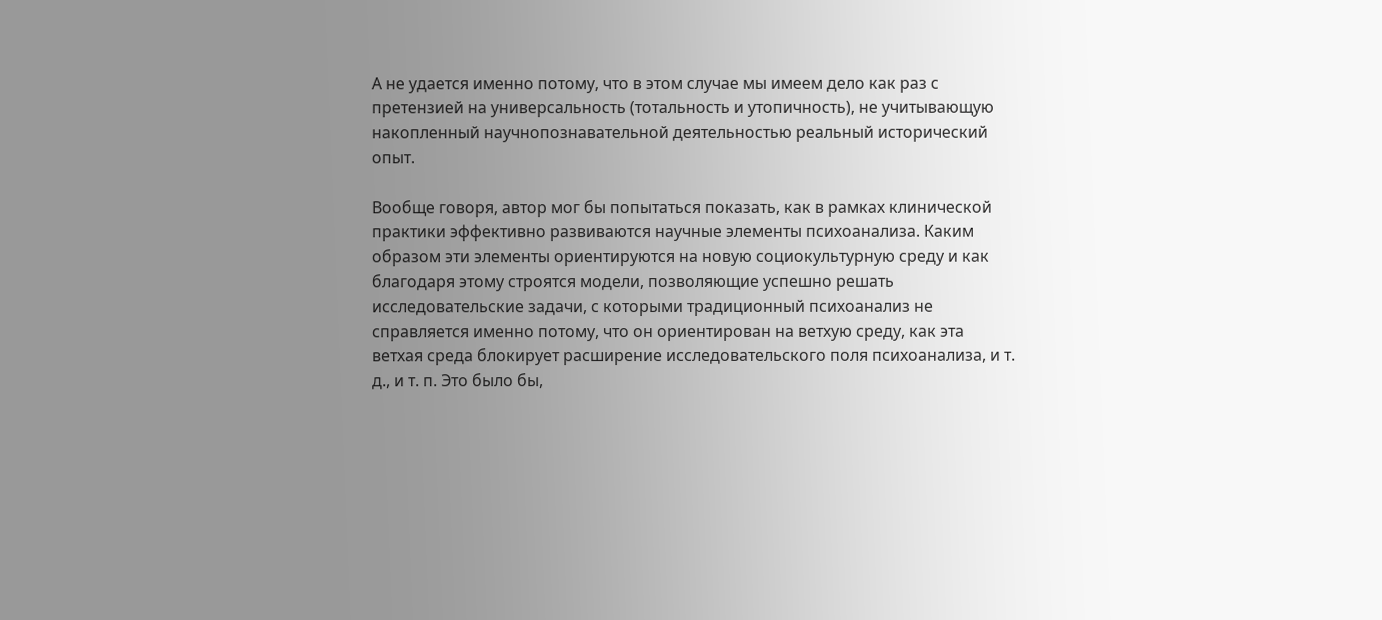А не удается именно потому, что в этом случае мы имеем дело как раз с претензией на универсальность (тотальность и утопичность), не учитывающую накопленный научнопознавательной деятельностью реальный исторический опыт.

Вообще говоря, автор мог бы попытаться показать, как в рамках клинической практики эффективно развиваются научные элементы психоанализа. Каким образом эти элементы ориентируются на новую социокультурную среду и как благодаря этому строятся модели, позволяющие успешно решать исследовательские задачи, с которыми традиционный психоанализ не справляется именно потому, что он ориентирован на ветхую среду, как эта ветхая среда блокирует расширение исследовательского поля психоанализа, и т. д., и т. п. Это было бы,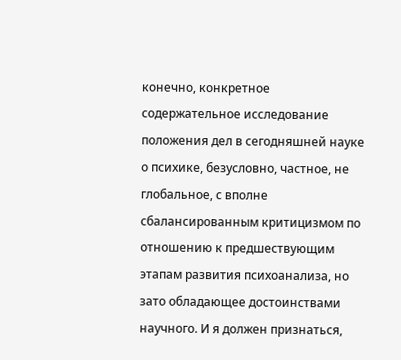конечно, конкретное содержательное исследование положения дел в сегодняшней науке о психике, безусловно, частное, не глобальное, с вполне сбалансированным критицизмом по отношению к предшествующим этапам развития психоанализа, но зато обладающее достоинствами научного. И я должен признаться,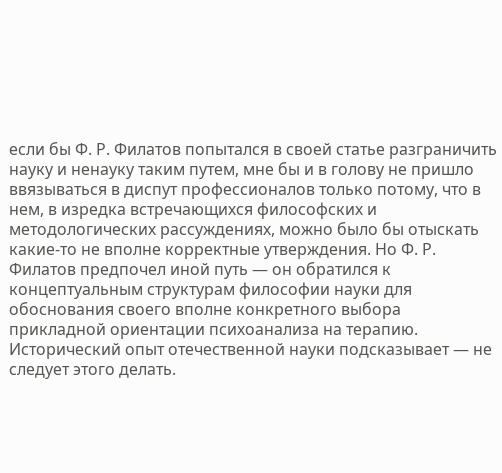если бы Ф. Р. Филатов попытался в своей статье разграничить науку и ненауку таким путем, мне бы и в голову не пришло ввязываться в диспут профессионалов только потому, что в нем, в изредка встречающихся философских и методологических рассуждениях, можно было бы отыскать какие-то не вполне корректные утверждения. Но Ф. Р. Филатов предпочел иной путь — он обратился к концептуальным структурам философии науки для обоснования своего вполне конкретного выбора прикладной ориентации психоанализа на терапию. Исторический опыт отечественной науки подсказывает — не следует этого делать.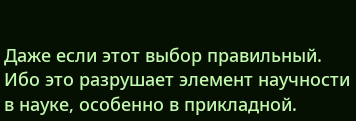Даже если этот выбор правильный. Ибо это разрушает элемент научности в науке, особенно в прикладной.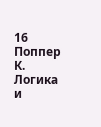16 Поппер К. Логика и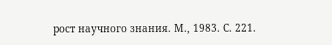рост научного знания. М., 1983. С. 221.